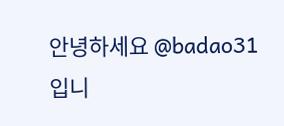안녕하세요 @badao31 입니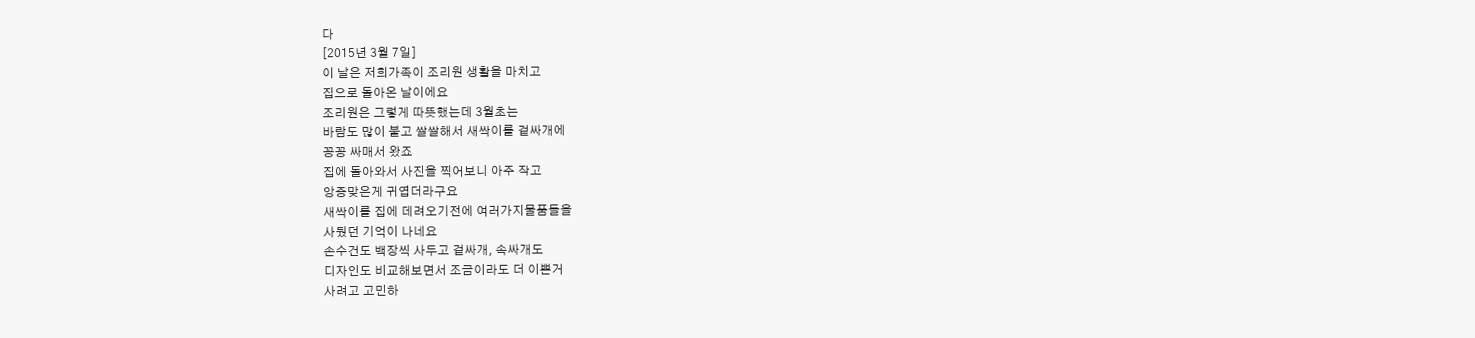다
[2015년 3월 7일]
이 날은 저희가족이 조리원 생활을 마치고
집으로 돌아온 날이에요
조리원은 그렇게 따뜻했는데 3월초는
바람도 많이 불고 쌀쌀해서 새싹이를 겉싸개에
꽁꽁 싸매서 왔죠
집에 돌아와서 사진을 찍어보니 아주 작고
앙증맞은게 귀엽더라구요
새싹이를 집에 데려오기전에 여러가지물품들을
사뒀던 기억이 나네요
손수건도 백장씩 사두고 겉싸개, 속싸개도
디자인도 비교해보면서 조금이라도 더 이쁜거
사려고 고민하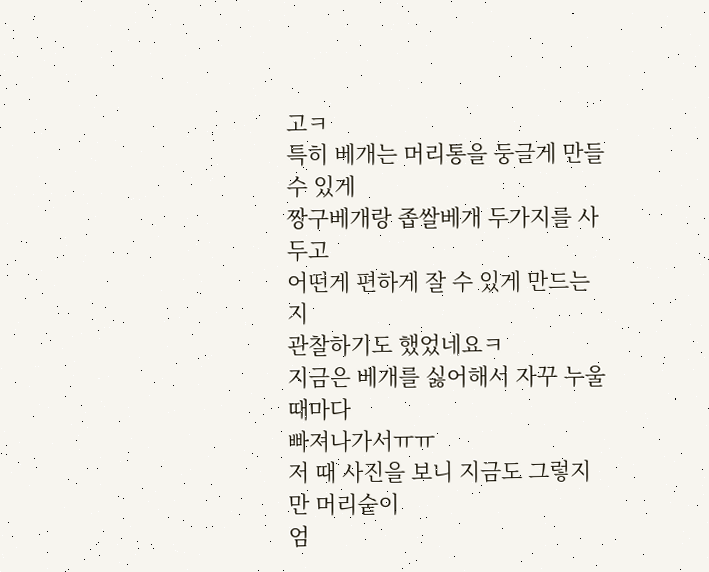고ㅋ
특히 베개는 머리통을 둥글게 만들 수 있게
짱구베개랑 좁쌀베개 두가지를 사두고
어떤게 편하게 잘 수 있게 만드는지
관찰하기도 했었네요ㅋ
지금은 베개를 싫어해서 자꾸 누울때마다
빠져나가서ㅠㅠ
저 때 사진을 보니 지금도 그렇지만 머리숱이
엄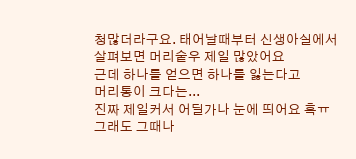청많더라구요. 태어날때부터 신생아실에서
살펴보면 머리숱우 제일 많았어요
근데 하나를 얻으면 하나를 잃는다고
머리통이 크다는...
진짜 제일커서 어딜가나 눈에 띄어요 흑ㅠ
그래도 그때나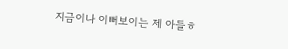지금이나 이뻐보이는 제 아들ㅎ